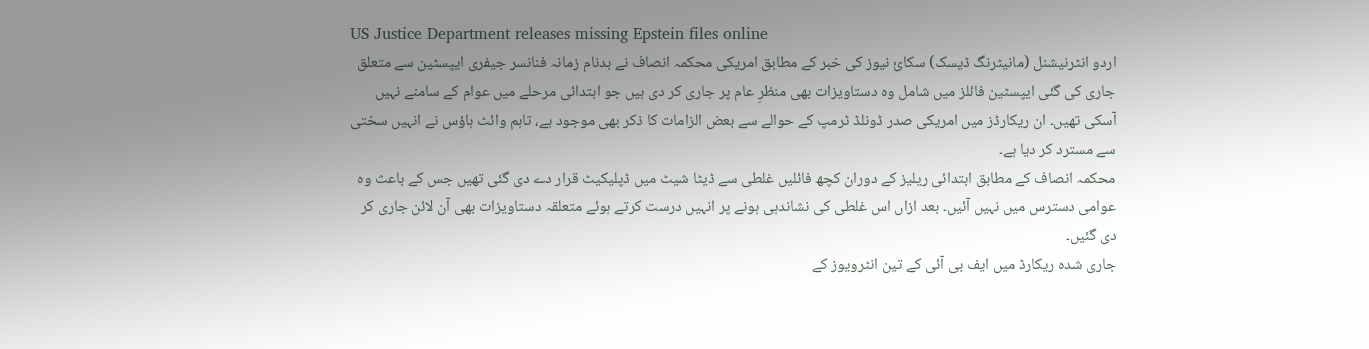US Justice Department releases missing Epstein files online
اردو انٹرنیشنل (مانیٹرنگ ڈیسک) سکایٔ نیوز کی خبر کے مطابق امریکی محکمہ انصاف نے بدنام زمانہ فنانسر جیفری ایپسٹین سے متعلق جاری کی گئی ایپسٹین فائلز میں شامل وہ دستاویزات بھی منظرِ عام پر جاری کر دی ہیں جو ابتدائی مرحلے میں عوام کے سامنے نہیں آسکی تھیں۔ ان ریکارڈز میں امریکی صدر ڈونلڈ ٹرمپ کے حوالے سے بعض الزامات کا ذکر بھی موجود ہے، تاہم وائٹ ہاؤس نے انہیں سختی سے مسترد کر دیا ہے۔
محکمہ انصاف کے مطابق ابتدائی ریلیز کے دوران کچھ فائلیں غلطی سے ڈیٹا شیٹ میں ڈپلیکیٹ قرار دے دی گئی تھیں جس کے باعث وہ عوامی دسترس میں نہیں آئیں۔ بعد ازاں اس غلطی کی نشاندہی ہونے پر انہیں درست کرتے ہوئے متعلقہ دستاویزات بھی آن لائن جاری کر دی گئیں۔
جاری شدہ ریکارڈ میں ایف بی آئی کے تین انٹرویوز کے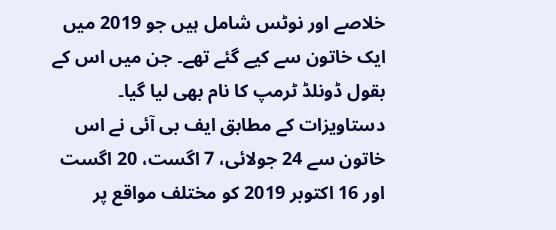خلاصے اور نوٹس شامل ہیں جو 2019 میں ایک خاتون سے کیے گئے تھے۔ جن میں اس کے بقول ڈونلڈ ٹرمپ کا نام بھی لیا گیا۔
دستاویزات کے مطابق ایف بی آئی نے اس خاتون سے 24 جولائی، 7 اگست، 20 اگست اور 16 اکتوبر 2019 کو مختلف مواقع پر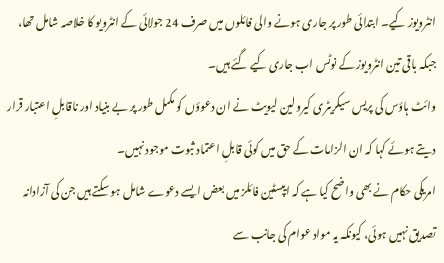انٹرویوز کیے۔ ابتدائی طور پر جاری ہونے والی فائلوں میں صرف 24 جولائی کے انٹرویو کا خلاصہ شامل تھا، جبکہ باقی تین انٹرویوز کے نوٹس اب جاری کیے گئے ہیں۔
وائٹ ہاؤس کی پریس سیکریٹری کیرولین لیویٹ نے ان دعوؤں کو مکمل طور پر بے بنیاد اور ناقابلِ اعتبار قرار دیتے ہوئے کہا کہ ان الزامات کے حق میں کوئی قابلِ اعتماد ثبوت موجود نہیں۔
امریکی حکام نے بھی واضح کیا ہے کہ ایپسٹین فائلز میں بعض ایسے دعوے شامل ہو سکتے ہیں جن کی آزادانہ تصدیق نہیں ہوئی، کیونکہ یہ مواد عوام کی جانب سے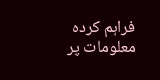فراہم کردہ معلومات پر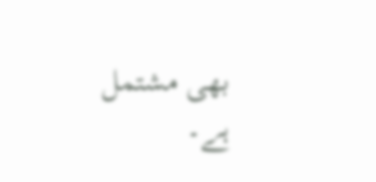بھی مشتمل ہے۔